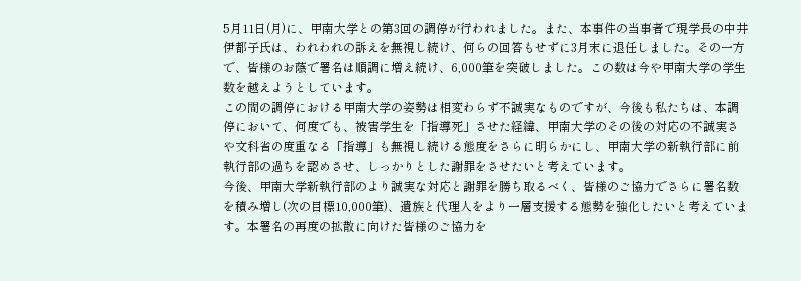5月11日(月)に、甲南大学との第3回の調停が行われました。また、本事件の当事者で現学長の中井伊都子氏は、われわれの訴えを無視し続け、何らの回答もせずに3月末に退任しました。その一方で、皆様のお蔭で署名は順調に増え続け、6,000筆を突破しました。この数は今や甲南大学の学生数を越えようとしています。
この間の調停における甲南大学の姿勢は相変わらず不誠実なものですが、今後も私たちは、本調停において、何度でも、被害学生を「指導死」させた経緯、甲南大学のその後の対応の不誠実さや文科省の度重なる「指導」も無視し続ける態度をさらに明らかにし、甲南大学の新執行部に前執行部の過ちを認めさせ、しっかりとした謝罪をさせたいと考えています。
今後、甲南大学新執行部のより誠実な対応と謝罪を勝ち取るべく、皆様のご協力でさらに署名数を積み増し(次の目標10,000筆)、遺族と代理人をより一層支援する態勢を強化したいと考えています。本署名の再度の拡散に向けた皆様のご協力を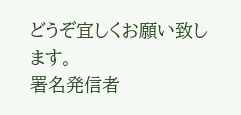どうぞ宜しくお願い致します。
署名発信者